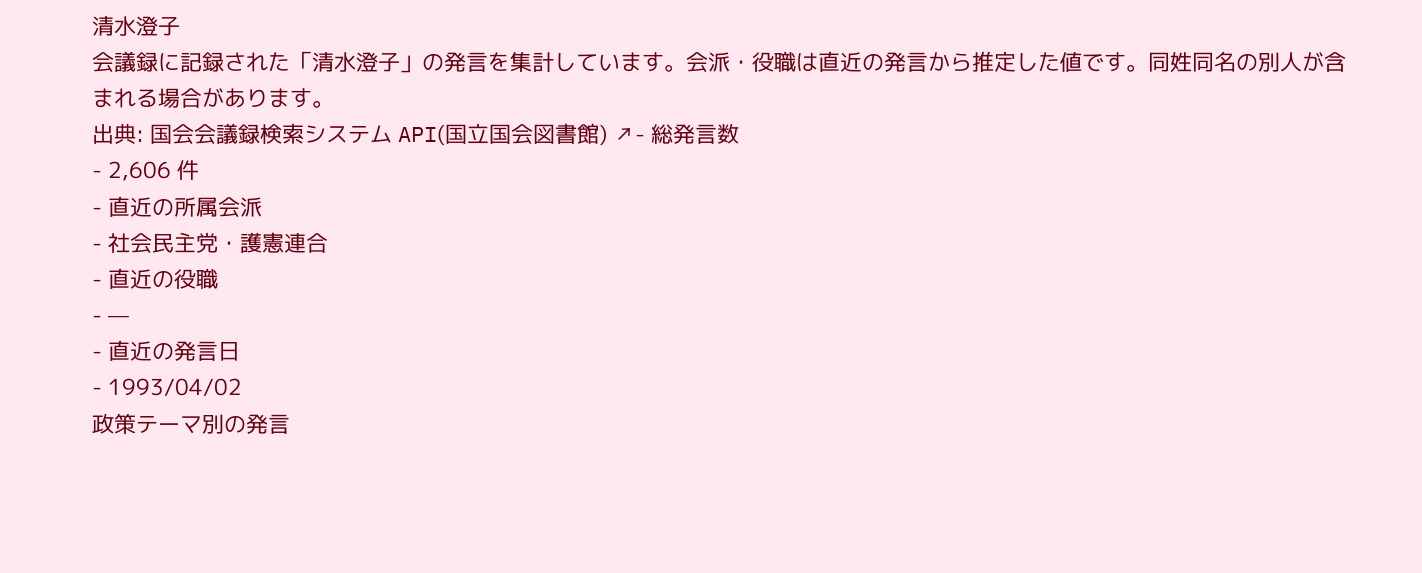清水澄子
会議録に記録された「清水澄子」の発言を集計しています。会派・役職は直近の発言から推定した値です。同姓同名の別人が含まれる場合があります。
出典: 国会会議録検索システム API(国立国会図書館) ↗- 総発言数
- 2,606 件
- 直近の所属会派
- 社会民主党・護憲連合
- 直近の役職
- —
- 直近の発言日
- 1993/04/02
政策テーマ別の発言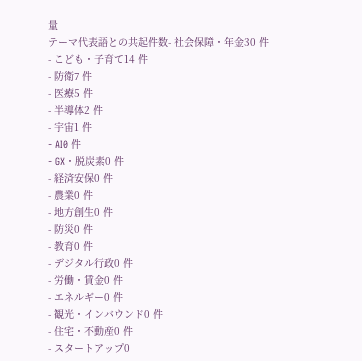量
テーマ代表語との共起件数- 社会保障・年金30 件
- こども・子育て14 件
- 防衛7 件
- 医療5 件
- 半導体2 件
- 宇宙1 件
- AI0 件
- GX・脱炭素0 件
- 経済安保0 件
- 農業0 件
- 地方創生0 件
- 防災0 件
- 教育0 件
- デジタル行政0 件
- 労働・賃金0 件
- エネルギー0 件
- 観光・インバウンド0 件
- 住宅・不動産0 件
- スタートアップ0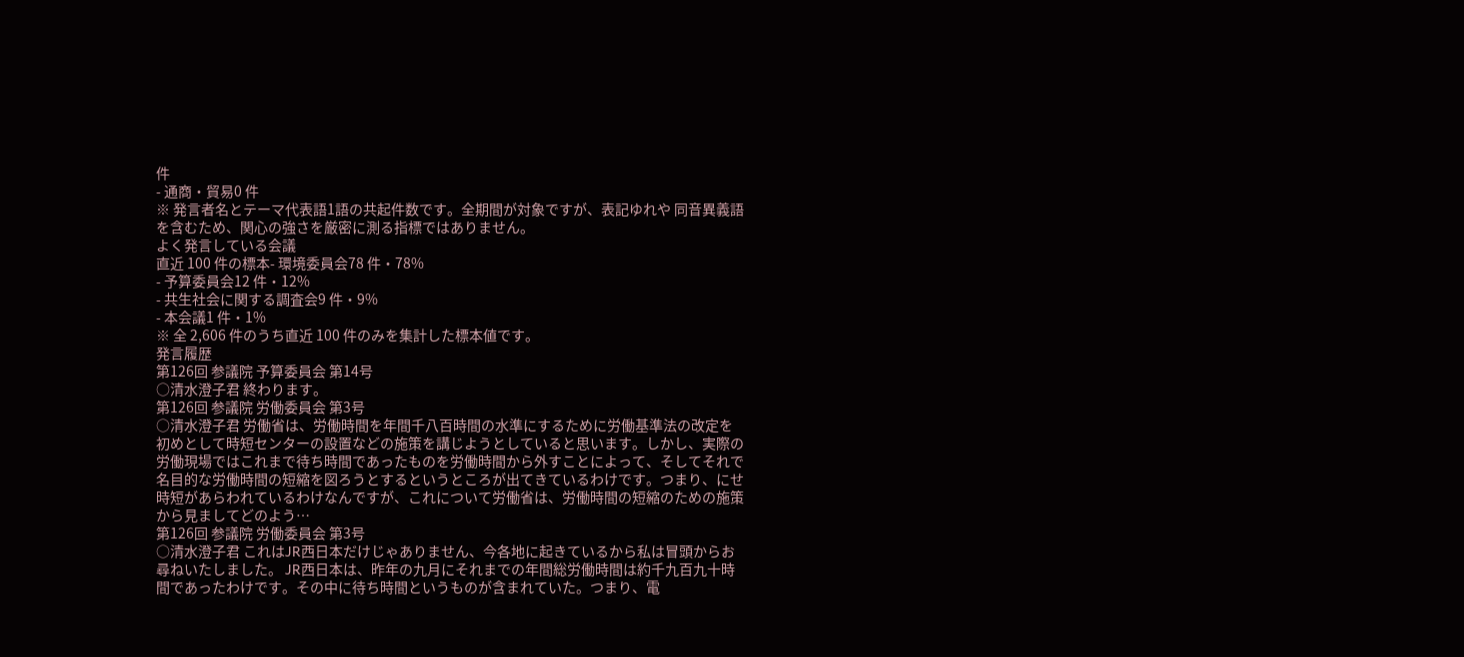件
- 通商・貿易0 件
※ 発言者名とテーマ代表語1語の共起件数です。全期間が対象ですが、表記ゆれや 同音異義語を含むため、関心の強さを厳密に測る指標ではありません。
よく発言している会議
直近 100 件の標本- 環境委員会78 件・78%
- 予算委員会12 件・12%
- 共生社会に関する調査会9 件・9%
- 本会議1 件・1%
※ 全 2,606 件のうち直近 100 件のみを集計した標本値です。
発言履歴
第126回 参議院 予算委員会 第14号
○清水澄子君 終わります。
第126回 参議院 労働委員会 第3号
○清水澄子君 労働省は、労働時間を年間千八百時間の水準にするために労働基準法の改定を初めとして時短センターの設置などの施策を講じようとしていると思います。しかし、実際の労働現場ではこれまで待ち時間であったものを労働時間から外すことによって、そしてそれで名目的な労働時間の短縮を図ろうとするというところが出てきているわけです。つまり、にせ時短があらわれているわけなんですが、これについて労働省は、労働時間の短縮のための施策から見ましてどのよう…
第126回 参議院 労働委員会 第3号
○清水澄子君 これはJR西日本だけじゃありません、今各地に起きているから私は冒頭からお尋ねいたしました。 JR西日本は、昨年の九月にそれまでの年間総労働時間は約千九百九十時間であったわけです。その中に待ち時間というものが含まれていた。つまり、電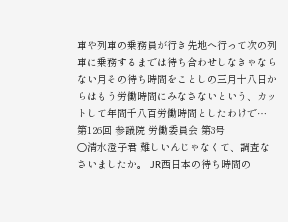車や列車の乗務員が行き先地へ行って次の列車に乗務するまでは待ち合わせしなきゃならない月その待ち時間をことしの三月十八日からはもう労働時間にみなさないという、カットして年間千八百労働時間としたわけで…
第126回 参議院 労働委員会 第3号
○清水澄子君 難しいんじゃなくて、調査なさいましたか。 JR西日本の待ち時間の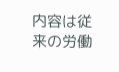内容は従来の労働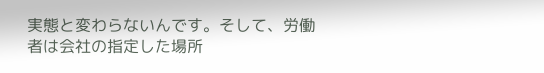実態と変わらないんです。そして、労働者は会社の指定した場所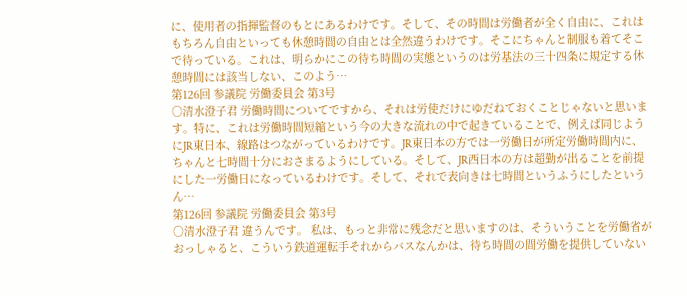に、使用者の指揮監督のもとにあるわけです。そして、その時間は労働者が全く自由に、これはもちろん自由といっても休憩時間の自由とは全然違うわけです。そこにちゃんと制服も着てそこで待っている。これは、明らかにこの待ち時間の実態というのは労基法の三十四条に規定する休憩時間には該当しない、このよう…
第126回 参議院 労働委員会 第3号
○清水澄子君 労働時間についてですから、それは労使だけにゆだねておくことじゃないと思います。特に、これは労働時間短縮という今の大きな流れの中で起きていることで、例えば同じようにJR東日本、線路はつながっているわけです。JR東日本の方では一労働日が所定労働時間内に、ちゃんと七時間十分におさまるようにしている。そして、JR西日本の方は超勤が出ることを前提にした一労働日になっているわけです。そして、それで表向きは七時間というふうにしたというん…
第126回 参議院 労働委員会 第3号
○清水澄子君 違うんです。 私は、もっと非常に残念だと思いますのは、そういうことを労働省がおっしゃると、こういう鉄道運転手それからバスなんかは、待ち時間の間労働を提供していない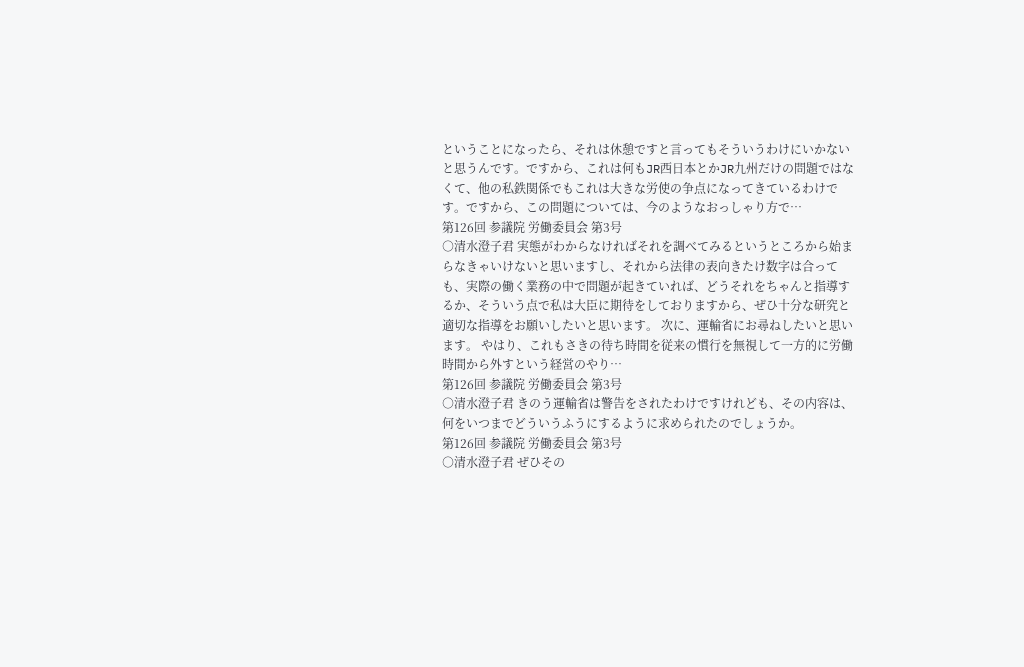ということになったら、それは休憩ですと言ってもそういうわけにいかないと思うんです。ですから、これは何もJR西日本とかJR九州だけの問題ではなくて、他の私鉄関係でもこれは大きな労使の争点になってきているわけです。ですから、この問題については、今のようなおっしゃり方で…
第126回 参議院 労働委員会 第3号
○清水澄子君 実態がわからなければそれを調べてみるというところから始まらなきゃいけないと思いますし、それから法律の表向きたけ数字は合っても、実際の働く業務の中で問題が起きていれば、どうそれをちゃんと指導するか、そういう点で私は大臣に期待をしておりますから、ぜひ十分な研究と適切な指導をお願いしたいと思います。 次に、運輸省にお尋ねしたいと思います。 やはり、これもさきの待ち時間を従来の慣行を無視して一方的に労働時間から外すという経営のやり…
第126回 参議院 労働委員会 第3号
○清水澄子君 きのう運輸省は警告をされたわけですけれども、その内容は、何をいつまでどういうふうにするように求められたのでしょうか。
第126回 参議院 労働委員会 第3号
○清水澄子君 ぜひその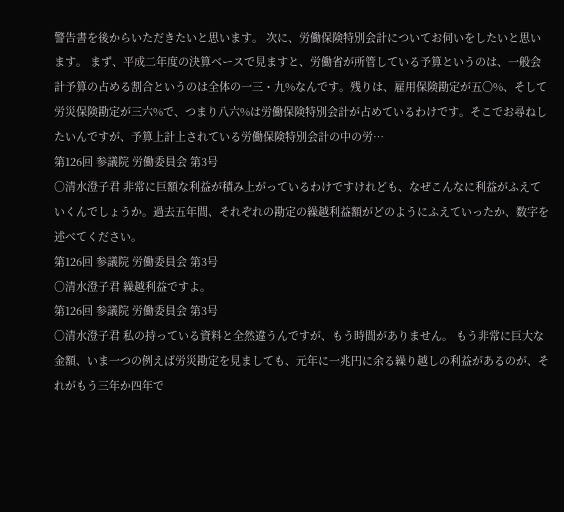警告書を後からいただきたいと思います。 次に、労働保険特別会計についてお伺いをしたいと思います。 まず、平成二年度の決算ベースで見ますと、労働省が所管している予算というのは、一般会計予算の占める割合というのは全体の一三・九%なんです。残りは、雇用保険勘定が五〇%、そして労災保険勘定が三六%で、つまり八六%は労働保険特別会計が占めているわけです。そこでお尋ねしたいんですが、予算上計上されている労働保険特別会計の中の労…
第126回 参議院 労働委員会 第3号
○清水澄子君 非常に巨額な利益が積み上がっているわけですけれども、なぜこんなに利益がふえていくんでしょうか。過去五年間、それぞれの勘定の繰越利益額がどのようにふえていったか、数字を述べてください。
第126回 参議院 労働委員会 第3号
○清水澄子君 繰越利益ですよ。
第126回 参議院 労働委員会 第3号
○清水澄子君 私の持っている資料と全然違うんですが、もう時間がありません。 もう非常に巨大な金額、いま一つの例えば労災勘定を見ましても、元年に一兆円に余る繰り越しの利益があるのが、それがもう三年か四年で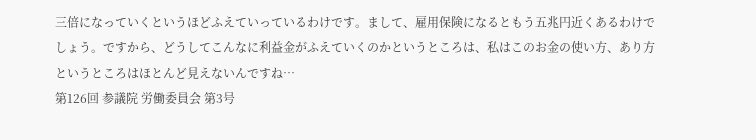三倍になっていくというほどふえていっているわけです。まして、雇用保険になるともう五兆円近くあるわけでしょう。ですから、どうしてこんなに利益金がふえていくのかというところは、私はこのお金の使い方、あり方というところはほとんど見えないんですね…
第126回 参議院 労働委員会 第3号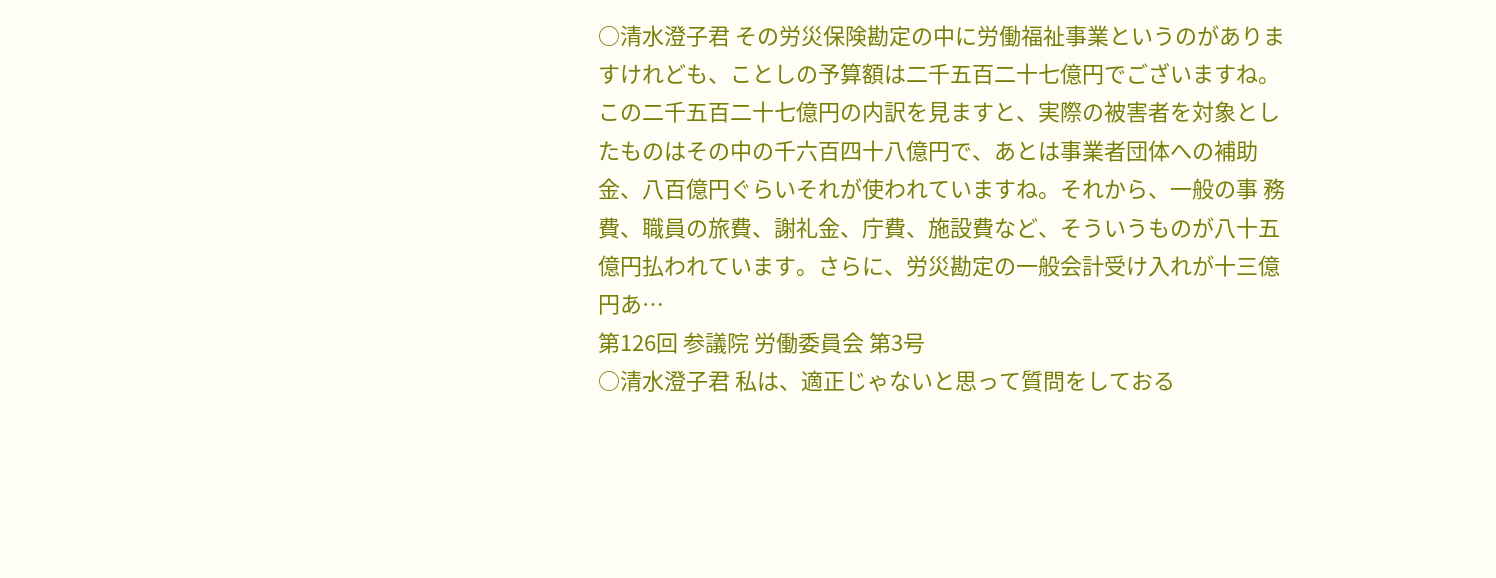○清水澄子君 その労災保険勘定の中に労働福祉事業というのがありますけれども、ことしの予算額は二千五百二十七億円でございますね。この二千五百二十七億円の内訳を見ますと、実際の被害者を対象としたものはその中の千六百四十八億円で、あとは事業者団体への補助金、八百億円ぐらいそれが使われていますね。それから、一般の事 務費、職員の旅費、謝礼金、庁費、施設費など、そういうものが八十五億円払われています。さらに、労災勘定の一般会計受け入れが十三億円あ…
第126回 参議院 労働委員会 第3号
○清水澄子君 私は、適正じゃないと思って質問をしておる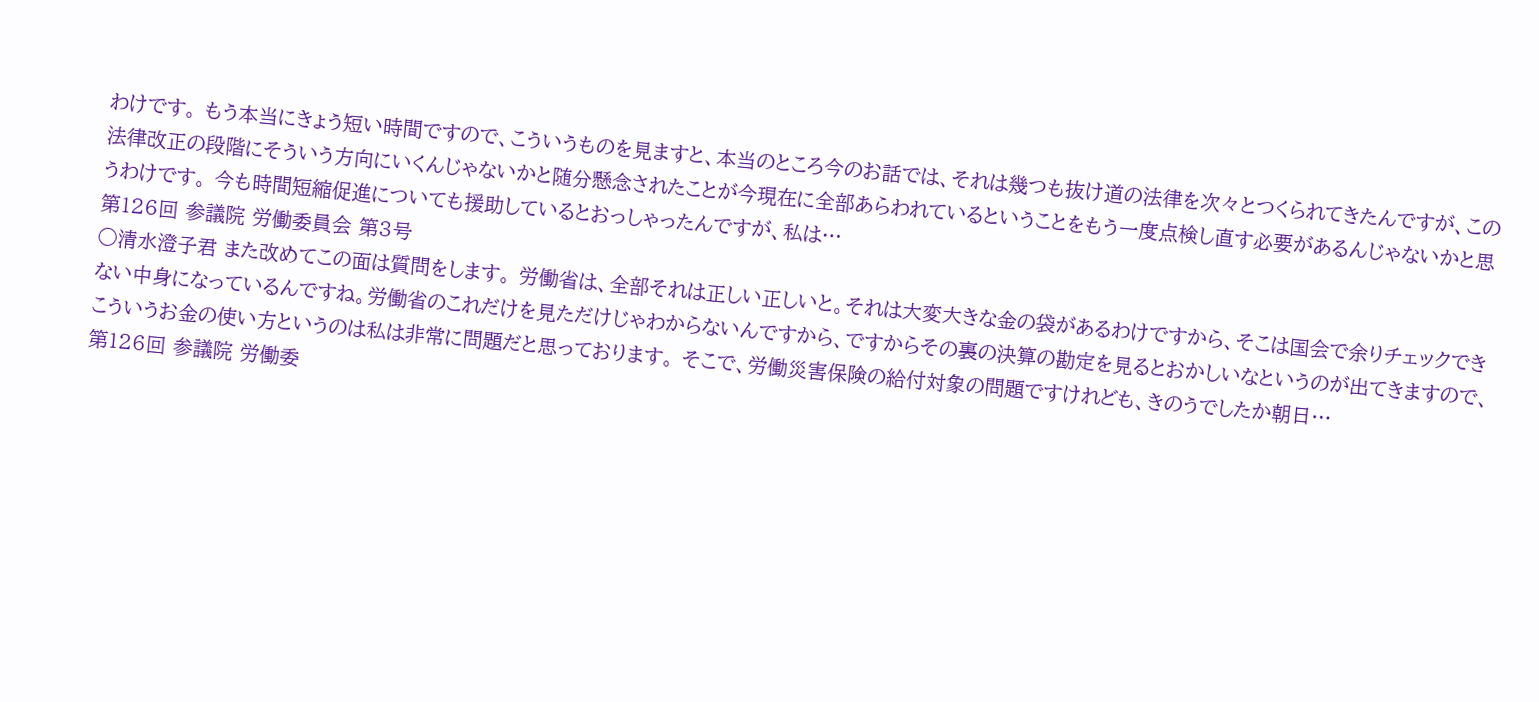わけです。 もう本当にきょう短い時間ですので、こういうものを見ますと、本当のところ今のお話では、それは幾つも抜け道の法律を次々とつくられてきたんですが、この法律改正の段階にそういう方向にいくんじゃないかと随分懸念されたことが今現在に全部あらわれているということをもう一度点検し直す必要があるんじゃないかと思うわけです。 今も時間短縮促進についても援助しているとおっしゃったんですが、私は…
第126回 参議院 労働委員会 第3号
○清水澄子君 また改めてこの面は質問をします。 労働省は、全部それは正しい正しいと。それは大変大きな金の袋があるわけですから、そこは国会で余りチェックできない中身になっているんですね。労働省のこれだけを見ただけじゃわからないんですから、ですからその裏の決算の勘定を見るとおかしいなというのが出てきますので、こういうお金の使い方というのは私は非常に問題だと思っております。 そこで、労働災害保険の給付対象の問題ですけれども、きのうでしたか朝日…
第126回 参議院 労働委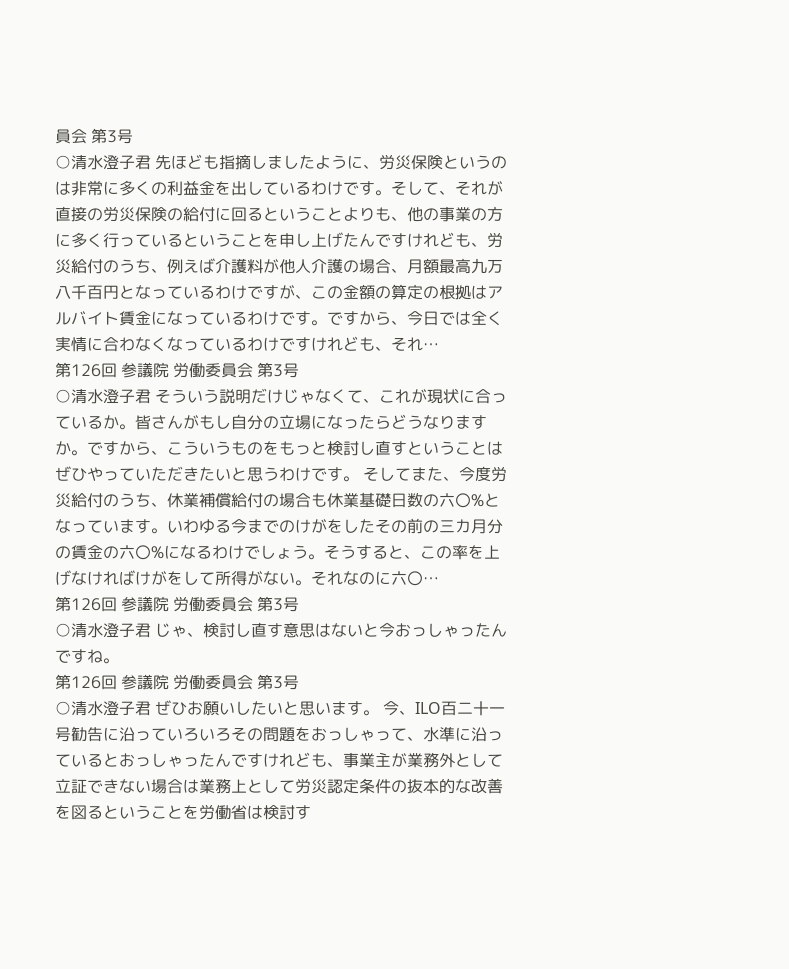員会 第3号
○清水澄子君 先ほども指摘しましたように、労災保険というのは非常に多くの利益金を出しているわけです。そして、それが直接の労災保険の給付に回るということよりも、他の事業の方に多く行っているということを申し上げたんですけれども、労災給付のうち、例えば介護料が他人介護の場合、月額最高九万八千百円となっているわけですが、この金額の算定の根拠はアルバイト賃金になっているわけです。ですから、今日では全く実情に合わなくなっているわけですけれども、それ…
第126回 参議院 労働委員会 第3号
○清水澄子君 そういう説明だけじゃなくて、これが現状に合っているか。皆さんがもし自分の立場になったらどうなりますか。ですから、こういうものをもっと検討し直すということはぜひやっていただきたいと思うわけです。 そしてまた、今度労災給付のうち、休業補償給付の場合も休業基礎日数の六〇%となっています。いわゆる今までのけがをしたその前の三カ月分の賃金の六〇%になるわけでしょう。そうすると、この率を上げなければけがをして所得がない。それなのに六〇…
第126回 参議院 労働委員会 第3号
○清水澄子君 じゃ、検討し直す意思はないと今おっしゃったんですね。
第126回 参議院 労働委員会 第3号
○清水澄子君 ぜひお願いしたいと思います。 今、ILO百二十一号勧告に沿っていろいろその問題をおっしゃって、水準に沿っているとおっしゃったんですけれども、事業主が業務外として立証できない場合は業務上として労災認定条件の抜本的な改善を図るということを労働省は検討す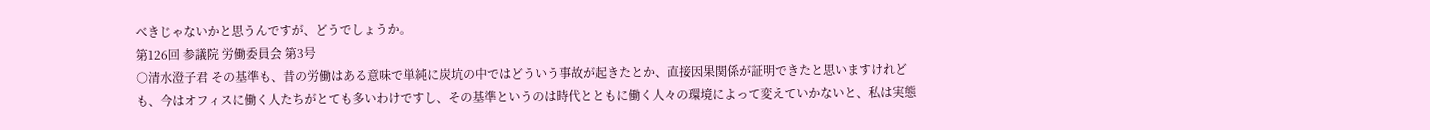べきじゃないかと思うんですが、どうでしょうか。
第126回 参議院 労働委員会 第3号
○清水澄子君 その基準も、昔の労働はある意味で単純に炭坑の中ではどういう事故が起きたとか、直接因果関係が証明できたと思いますけれども、今はオフィスに働く人たちがとても多いわけですし、その基準というのは時代とともに働く人々の環境によって変えていかないと、私は実態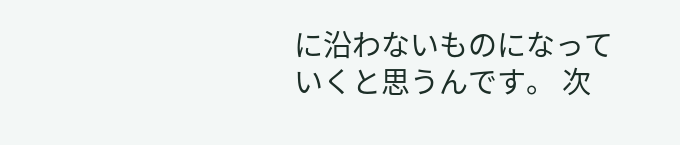に沿わないものになっていくと思うんです。 次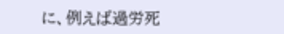に、例えば過労死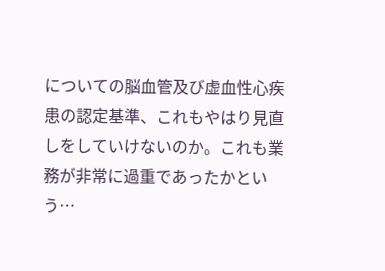についての脳血管及び虚血性心疾患の認定基準、これもやはり見直しをしていけないのか。これも業務が非常に過重であったかという…